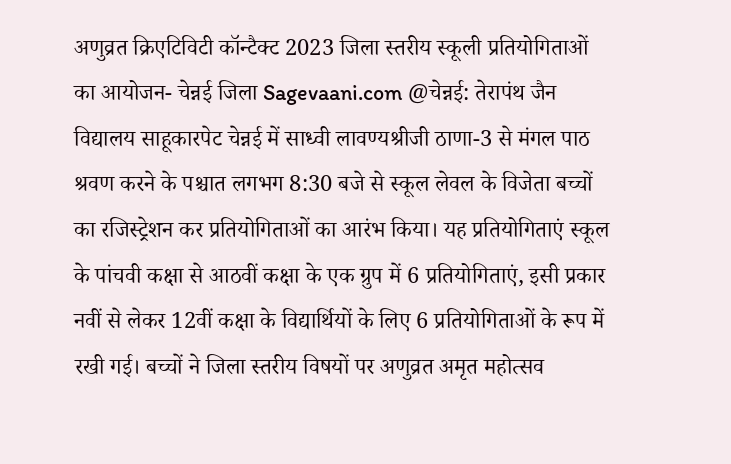अणुव्रत क्रिएटिविटी कॉन्टैक्ट 2023 जिला स्तरीय स्कूली प्रतियोगिताओं का आयोजन- चेन्नई जिला Sagevaani.com @चेन्नई: तेरापंथ जैन विद्यालय साहूकारपेट चेन्नई में साध्वी लावण्यश्रीजी ठाणा-3 से मंगल पाठ श्रवण करने के पश्चात लगभग 8:30 बजे से स्कूल लेवल के विजेता बच्चों का रजिस्ट्रेशन कर प्रतियोगिताओं का आरंभ किया। यह प्रतियोगिताएं स्कूल के पांचवी कक्षा से आठवीं कक्षा के एक ग्रुप में 6 प्रतियोगिताएं, इसी प्रकार नवीं से लेकर 12वीं कक्षा के विद्यार्थियों के लिए 6 प्रतियोगिताओं के रूप में रखी गई। बच्चों ने जिला स्तरीय विषयों पर अणुव्रत अमृत महोत्सव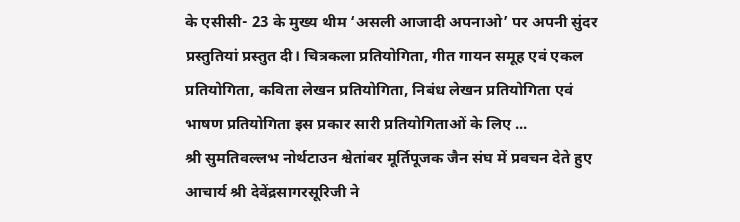के एसीसी- 23 के मुख्य थीम ‘असली आजादी अपनाओ’ पर अपनी सुंदर प्रस्तुतियां प्रस्तुत दी। चित्रकला प्रतियोगिता, गीत गायन समूह एवं एकल प्रतियोगिता, कविता लेखन प्रतियोगिता, निबंध लेखन प्रतियोगिता एवं भाषण प्रतियोगिता इस प्रकार सारी प्रतियोगिताओं के लिए ...
श्री सुमतिवल्लभ नोर्थटाउन श्वेतांबर मूर्तिपूजक जैन संघ में प्रवचन देते हुए आचार्य श्री देवेंद्रसागरसूरिजी ने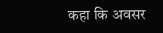कहा कि अवसर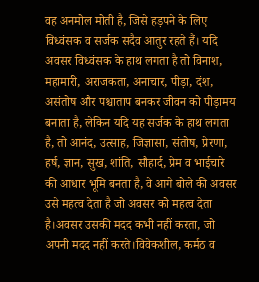वह अनमोल मोती है, जिसे हड़पने के लिए विध्वंसक व सर्जक सदैव आतुर रहते हैं। यदि अवसर विध्वंसक के हाथ लगता है तो विनाश, महामारी, अराजकता, अनाचार, पीड़ा, दंश, असंतोष और पश्चाताप बनकर जीवन को पीड़ामय बनाता है, लेकिन यदि यह सर्जक के हाथ लगता है, तो आनंद, उत्साह, जिज्ञासा, संतोष, प्रेरणा, हर्ष, ज्ञान, सुख, शांति, सौहार्द, प्रेम व भाईचारे की आधार भूमि बनता है, वे आगे बोले की अवसर उसे महत्व देता है जो अवसर को महत्व देता है।अवसर उसकी मदद कभी नहीं करता, जो अपनी मदद नहीं करते।विवेकशील, कर्मठ व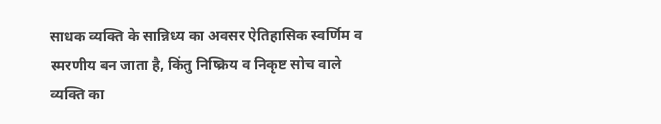साधक व्यक्ति के सान्निध्य का अवसर ऐतिहासिक स्वर्णिम व स्मरणीय बन जाता है, किंतु निष्क्रिय व निकृष्ट सोच वाले व्यक्ति का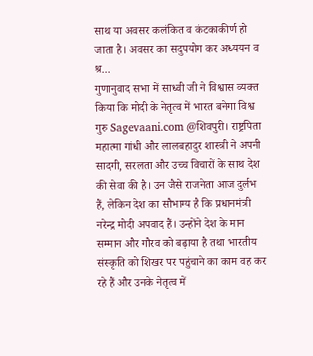साथ या अवसर कलंकित व कंटकाकीर्ण हो जाता है। अवसर का सदुपयोग कर अध्ययन व श्र...
गुणानुवाद सभा में साध्वी जी ने विश्वास व्यक्त किया कि मोदी के नेतृत्व में भारत बनेगा विश्व गुरु Sagevaani.com @शिवपुरी। राष्ट्रपिता महात्मा गांधी और लालबहादुर शास्त्री ने अपनी सादगी, सरलता और उच्च विचारों के साथ देश की सेवा की है। उन जैसे राजनेता आज दुर्लभ हैं, लेकिन देश का सौभाग्य है कि प्रधानमंत्री नरेन्द्र मोदी अपवाद हैं। उन्होंने देश के मान सम्मान और गौरव को बढ़ाया है तथा भारतीय संस्कृति को शिखर पर पहुंचाने का काम वह कर रहे हैं और उनके नेतृत्व में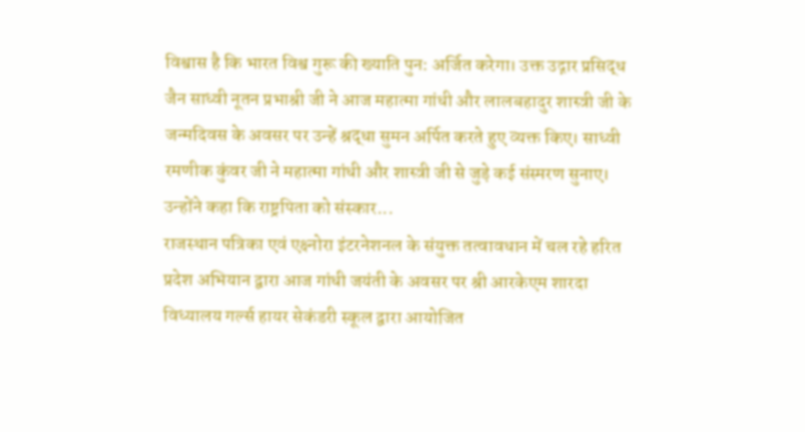विश्वास है कि भारत विश्व गुरू की ख्याति पुन: अर्जित करेगा। उक्त उद्गार प्रसिद्ध जैन साध्वी नूतन प्रभाश्री जी ने आज महात्मा गांधी और लालबहादुर शास्त्री जी के जन्मदिवस के अवसर पर उन्हें श्रद्धा सुमन अर्पित करते हुए व्यक्त किए। साध्वी रमणीक कुंवर जी ने महात्मा गांधी और शास्त्री जी से जुड़े कई संस्मरण सुनाए। उन्होंने कहा कि राष्ट्रपिता को संस्कार...
राजस्थान पत्रिका एवं एक्ष्नोरा इंटरनेशनल के संयुक्त तत्वावधान में चल रहे हरित प्रदेश अभियान द्वारा आज गांधी जयंती के अवसर पर श्री आरकेएम शारदा विध्यालय गर्ल्स हायर सेकंडरी स्कूल द्वारा आयोजित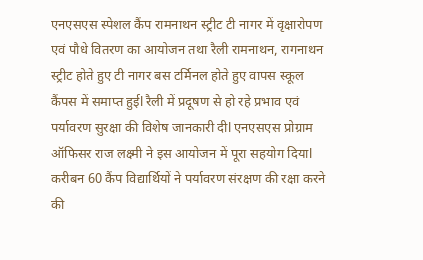एनएसएस स्पेशल कैंप रामनाथन स्ट्रीट टी नागर में वृक्षारोपण एवं पौधे वितरण का आयोजन तथा रैली रामनाथन, रागनाथन स्ट्रीट होते हुए टी नागर बस टर्मिनल होते हुए वापस स्कूल कैंपस में समाप्त हुईl रैली में प्रदूषण से हो रहे प्रभाव एवं पर्यावरण सुरक्षा की विशेष जानकारी दीl एनएसएस प्रोग्राम ऑफिसर राज लक्ष्मी ने इस आयोजन में पूरा सहयोग दियाl करीबन 60 कैंप विद्यार्थियों ने पर्यावरण संरक्षण की रक्षा करने की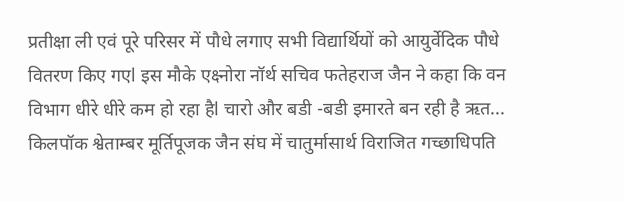प्रतीक्षा ली एवं पूरे परिसर में पौधे लगाए सभी विद्यार्थियों को आयुर्वेदिक पौधे वितरण किए गएl इस मौके एक्ष्नोरा नॉर्थ सचिव फतेहराज जैन ने कहा कि वन विभाग धीरे धीरे कम हो रहा हैl चारो और बडी -बडी इमारते बन रही है ऋत...
किलपॉक श्वेताम्बर मूर्तिपूजक जैन संघ में चातुर्मासार्थ विराजित गच्छाधिपति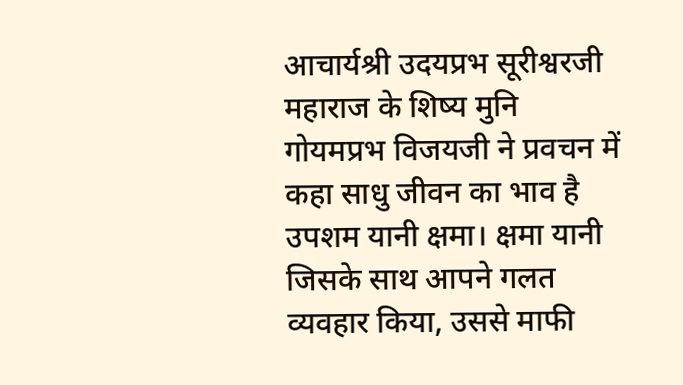आचार्यश्री उदयप्रभ सूरीश्वरजी महाराज के शिष्य मुनि गोयमप्रभ विजयजी ने प्रवचन में कहा साधु जीवन का भाव है उपशम यानी क्षमा। क्षमा यानी जिसके साथ आपने गलत व्यवहार किया, उससे माफी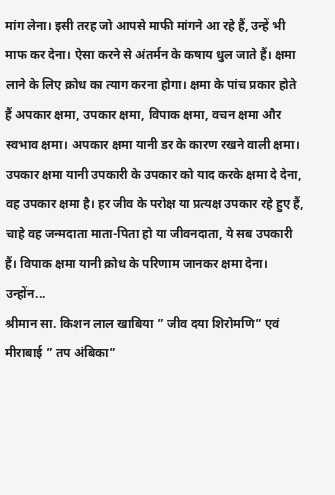मांग लेना। इसी तरह जो आपसे माफी मांगने आ रहे हैं, उन्हें भी माफ कर देना। ऐसा करने से अंतर्मन के कषाय धुल जाते हैं। क्षमा लाने के लिए क्रोध का त्याग करना होगा। क्षमा के पांच प्रकार होते हैं अपकार क्षमा, उपकार क्षमा, विपाक क्षमा, वचन क्षमा और स्वभाव क्षमा। अपकार क्षमा यानी डर के कारण रखने वाली क्षमा। उपकार क्षमा यानी उपकारी के उपकार को याद करके क्षमा दे देना, वह उपकार क्षमा है। हर जीव के परोक्ष या प्रत्यक्ष उपकार रहे हुए हैं, चाहे वह जन्मदाता माता-पिता हो या जीवनदाता, ये सब उपकारी हैं। विपाक क्षमा यानी क्रोध के परिणाम जानकर क्षमा देना। उन्होंन...
श्रीमान सा. किशन लाल खाबिया ” जीव दया शिरोमणि” एवं मीराबाई ” तप अंबिका”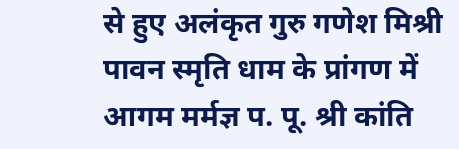से हुए अलंकृत गुरु गणेश मिश्री पावन स्मृति धाम के प्रांगण में आगम मर्मज्ञ प. पू. श्री कांति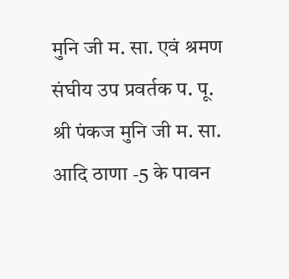मुनि जी म. सा. एवं श्रमण संघीय उप प्रवर्तक प. पू. श्री पंकज मुनि जी म. सा. आदि ठाणा -5 के पावन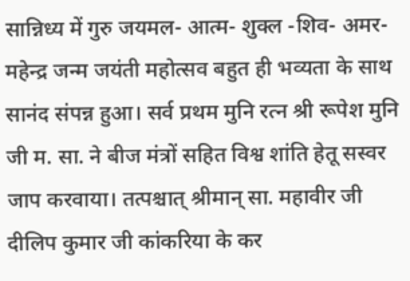सान्निध्य में गुरु जयमल- आत्म- शुक्ल -शिव- अमर- महेन्द्र जन्म जयंती महोत्सव बहुत ही भव्यता के साथ सानंद संपन्न हुआ। सर्व प्रथम मुनि रत्न श्री रूपेश मुनि जी म. सा. ने बीज मंत्रों सहित विश्व शांति हेतू सस्वर जाप करवाया। तत्पश्चात् श्रीमान् सा. महावीर जी दीलिप कुमार जी कांकरिया के कर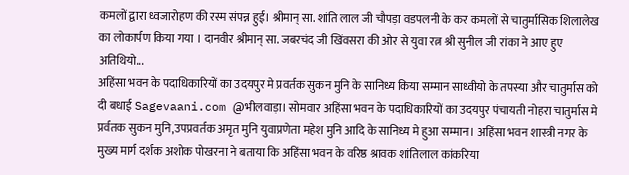कमलों द्वारा ध्वजारोहण की रस्म संपन्न हुई। श्रीमान् सा. शांति लाल जी चौपड़ा वडपलनी के कर कमलों से चातुर्मासिक शिलालेख का लोकार्पण किया गया । दानवीर श्रीमान् सा. जबरचंद जी खिंवसरा की ओर से युवा रत्न श्री सुनील जी रांका ने आए हुए अतिथियो...
अहिंसा भवन के पदाधिकारियों का उदयपुर मे प्रवर्तक सुकन मुनि के सानिध्य किया सम्मान साध्वीयो के तपस्या और चातुर्मास को दी बधाई Sagevaani.com @भीलवाड़ा। सोमवार अहिंसा भवन के पदाधिकारियों का उदयपुर पंचायती नोहरा चातुर्मास मे प्रर्वतक सुकन मुनि,उपप्रवर्तक अमृत मुनि युवाप्रणेता महेश मुनि आदि के सानिध्य मे हुआ सम्मान। अहिंसा भवन शास्त्री नगर के मुख्य मार्ग दर्शक अशोक पोखरना ने बताया कि अहिंसा भवन के वरिष्ठ श्रावक शांतिलाल कांकरिया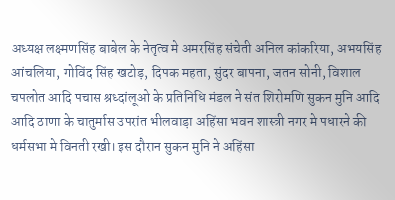अध्यक्ष लक्ष्मणसिंह बाबेल के नेतृत्व मे अमरसिंह संचेती अनिल कांकरिया, अभयसिंह आंचलिया, गोविंद सिंह खटोड़, दिपक महता, सुंदर बापना, जतन सोनी, विशाल चपलोत आदि पचास श्रध्दांलूओ के प्रतिनिधि मंडल ने संत शिरोमणि सुकन मुनि आदि आदि ठाणा के चातुर्मास उपरांत भीलवाड़ा अहिंसा भवन शास्त्री नगर मे पधारने की धर्मसभा मे विनती रखी। इस दौरान सुकन मुनि ने अहिंसा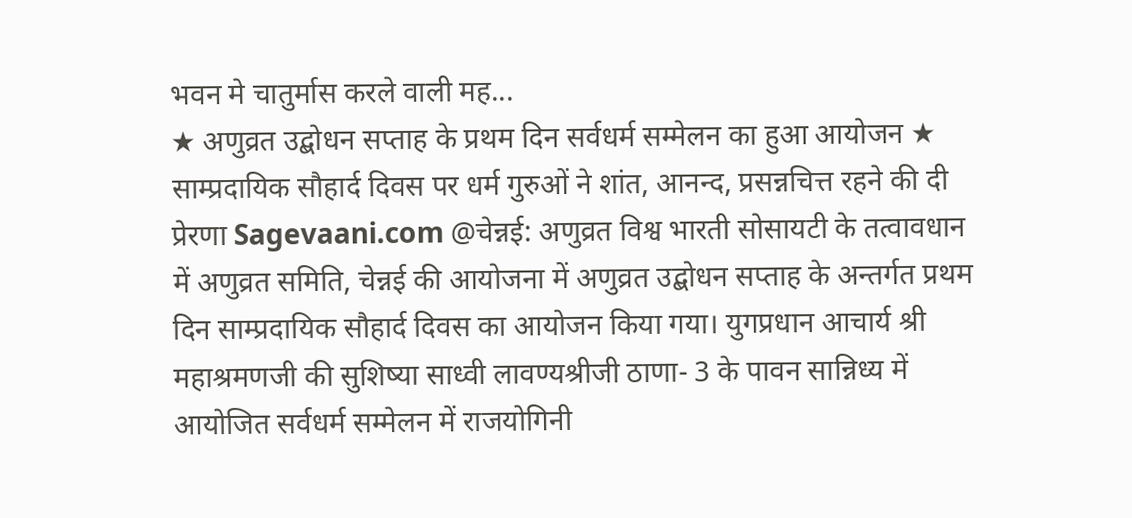भवन मे चातुर्मास करले वाली मह...
★ अणुव्रत उद्बोधन सप्ताह के प्रथम दिन सर्वधर्म सम्मेलन का हुआ आयोजन ★ साम्प्रदायिक सौहार्द दिवस पर धर्म गुरुओं ने शांत, आनन्द, प्रसन्नचित्त रहने की दी प्रेरणा Sagevaani.com @चेन्नई: अणुव्रत विश्व भारती सोसायटी के तत्वावधान में अणुव्रत समिति, चेन्नई की आयोजना में अणुव्रत उद्बोधन सप्ताह के अन्तर्गत प्रथम दिन साम्प्रदायिक सौहार्द दिवस का आयोजन किया गया। युगप्रधान आचार्य श्री महाश्रमणजी की सुशिष्या साध्वी लावण्यश्रीजी ठाणा- 3 के पावन सान्निध्य में आयोजित सर्वधर्म सम्मेलन में राजयोगिनी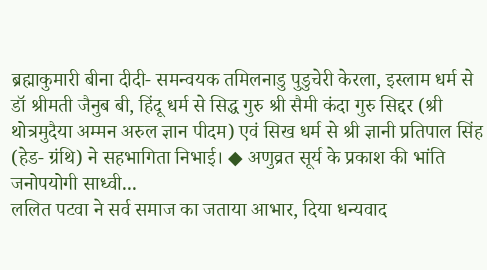ब्रह्माकुमारी बीना दीदी- समन्वयक तमिलनाडु पुडुचेरी केरला, इस्लाम धर्म से डॉ श्रीमती जैनुब बी, हिंदू धर्म से सिद्ध गुरु श्री सैमी कंदा गुरु सिद्दर (श्री थोत्रमुदैया अम्मन अरुल ज्ञान पीदम) एवं सिख धर्म से श्री ज्ञानी प्रतिपाल सिंह (हेड- ग्रंथि) ने सहभागिता निभाई। ◆ अणुव्रत सूर्य के प्रकाश की भांति जनोपयोगी साध्वी...
ललित पटवा ने सर्व समाज का जताया आभार, दिया धन्यवाद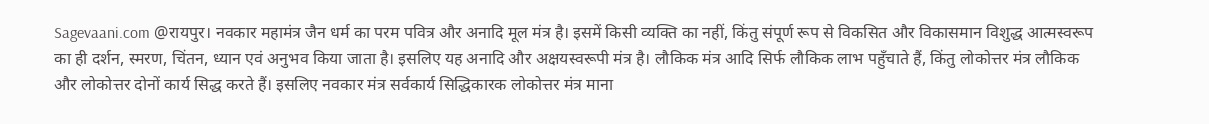Sagevaani.com @रायपुर। नवकार महामंत्र जैन धर्म का परम पवित्र और अनादि मूल मंत्र है। इसमें किसी व्यक्ति का नहीं, किंतु संपूर्ण रूप से विकसित और विकासमान विशुद्ध आत्मस्वरूप का ही दर्शन, स्मरण, चिंतन, ध्यान एवं अनुभव किया जाता है। इसलिए यह अनादि और अक्षयस्वरूपी मंत्र है। लौकिक मंत्र आदि सिर्फ लौकिक लाभ पहुँचाते हैं, किंतु लोकोत्तर मंत्र लौकिक और लोकोत्तर दोनों कार्य सिद्ध करते हैं। इसलिए नवकार मंत्र सर्वकार्य सिद्धिकारक लोकोत्तर मंत्र माना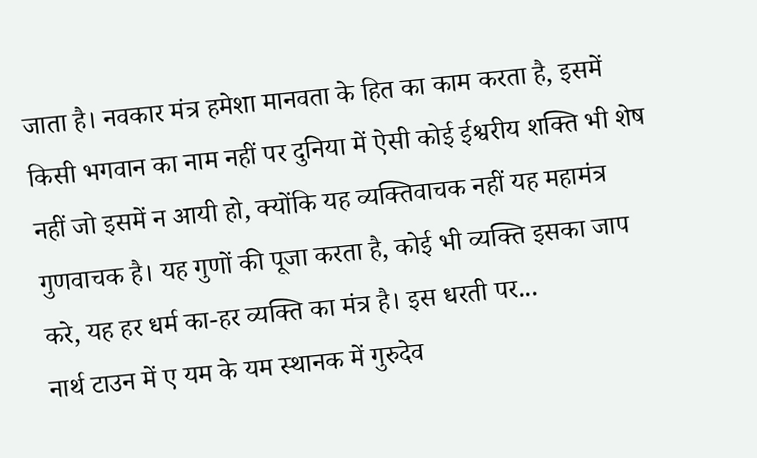जाता है। नवकार मंत्र हमेशा मानवता के हित का काम करता है, इसमें किसी भगवान का नाम नहीं पर दुनिया में ऐसी कोई ईश्वरीय शक्ति भी शेष नहीं जो इसमें न आयी हो, क्योंकि यह व्यक्तिवाचक नहीं यह महामंत्र गुणवाचक है। यह गुणों की पूजा करता है, कोई भी व्यक्ति इसका जाप करे, यह हर धर्म का-हर व्यक्ति का मंत्र है। इस धरती पर...
नार्थ टाउन में ए यम के यम स्थानक में गुरुदेव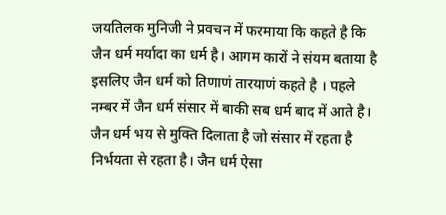जयतिलक मुनिजी ने प्रवचन में फरमाया कि कहते है कि जैन धर्म मर्यादा का धर्म है। आगम कारों ने संयम बताया है इसलिए जैन धर्म को तिणाणं तारयाणं कहते है । पहले नम्बर में जैन धर्म संसार में बाकी सब धर्म बाद में आते है। जैन धर्म भय से मुक्ति दिलाता है जो संसार में रहता है निर्भयता से रहता है। जैन धर्म ऐसा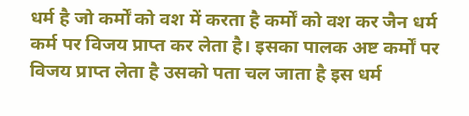धर्म है जो कर्मों को वश में करता है कर्मों को वश कर जैन धर्म कर्म पर विजय प्राप्त कर लेता है। इसका पालक अष्ट कर्मों पर विजय प्राप्त लेता है उसको पता चल जाता है इस धर्म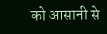को आसानी से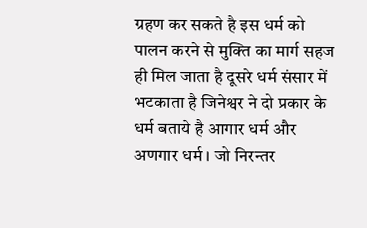ग्रहण कर सकते है इस धर्म को पालन करने से मुक्ति का मार्ग सहज ही मिल जाता है दूसरे धर्म संसार में भटकाता है जिनेश्वर ने दो प्रकार के धर्म बताये है आगार धर्म और अणगार धर्म । जो निरन्तर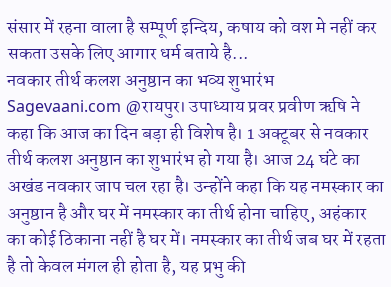संसार में रहना वाला है सम्पूर्ण इन्दिय, कषाय को वश मे नहीं कर सकता उसके लिए आगार धर्म बताये है...
नवकार तीर्थ कलश अनुष्ठान का भव्य शुभारंभ Sagevaani.com @रायपुर। उपाध्याय प्रवर प्रवीण ऋषि ने कहा कि आज का दिन बड़ा ही विशेष है। 1 अक्टूबर से नवकार तीर्थ कलश अनुष्ठान का शुभारंभ हो गया है। आज 24 घंटे का अखंड नवकार जाप चल रहा है। उन्होंने कहा कि यह नमस्कार का अनुष्ठान है और घर में नमस्कार का तीर्थ होना चाहिए, अहंकार का कोई ठिकाना नहीं है घर में। नमस्कार का तीर्थ जब घर में रहता है तो केवल मंगल ही होता है, यह प्रभु की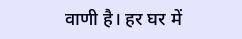वाणी है। हर घर में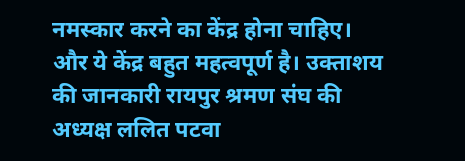नमस्कार करने का केंद्र होना चाहिए। और ये केंद्र बहुत महत्वपूर्ण है। उक्ताशय की जानकारी रायपुर श्रमण संघ की अध्यक्ष ललित पटवा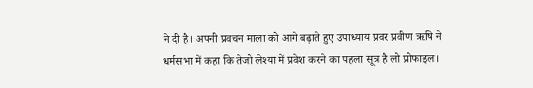ने दी है। अपनी प्रवचन माला को आगे बढ़ाते हुए उपाध्याय प्रवर प्रवीण ऋषि ने धर्मसभा में कहा कि तेजो लेश्या में प्रवेश करने का पहला सूत्र है लो प्रोफाइल।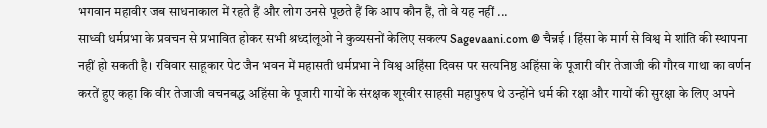भगवान महावीर जब साधनाकाल में रहते हैं और लोग उनसे पूछते हैं कि आप कौन हैं, तो वे यह नहीं ...
साध्वी धर्मप्रभा के प्रवचन से प्रभावित होकर सभी श्रध्दांलूओ ने कुव्यसनों केलिए सकल्प Sagevaani.com @ चैन्नई । हिंसा के मार्ग से विश्व मे शांति की स्थापना नहीं हो सकती है। रविवार साहूकार पेट जैन भवन में महासती धर्मप्रभा ने विश्व अहिंसा दिवस पर सत्यनिष्ठ अहिंसा के पूजारी वीर तेजाजी की गौरव गाथा का वर्णन करतें हुए कहा कि वीर तेजाजी वचनबद्ध अहिंसा के पूजारी गायों के संरक्षक शूरवीर साहसी महापुरुष थे उन्होंने धर्म की रक्षा और गायों की सुरक्षा के लिए अपने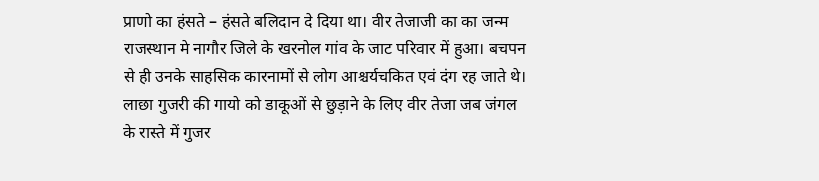प्राणो का हंसते – हंसते बलिदान दे दिया था। वीर तेजाजी का का जन्म राजस्थान मे नागौर जिले के खरनोल गांव के जाट परिवार में हुआ। बचपन से ही उनके साहसिक कारनामों से लोग आश्चर्यचकित एवं दंग रह जाते थे। लाछा गुजरी की गायो को डाकूओं से छुड़ाने के लिए वीर तेजा जब जंगल के रास्ते में गुजर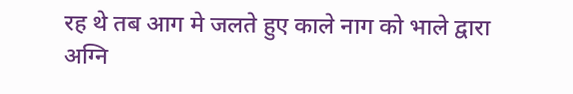रह थे तब आग मे जलते हुए काले नाग को भाले द्वारा अग्नि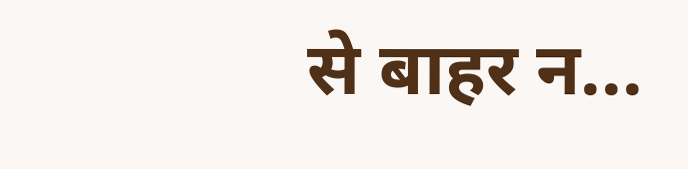से बाहर न...